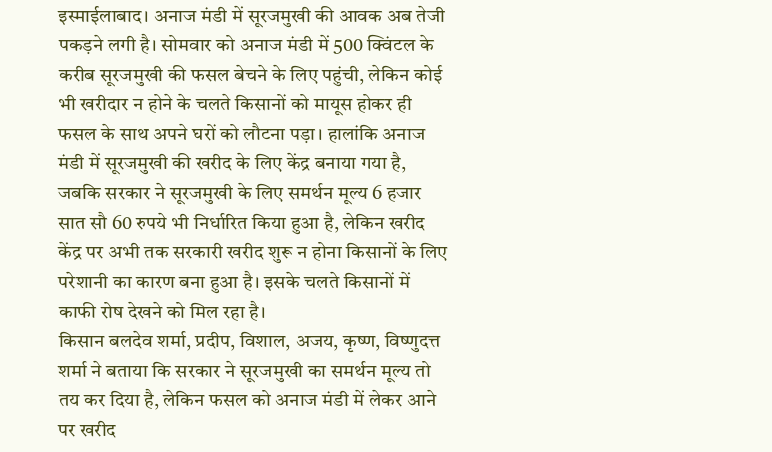इस्माईलाबाद। अनाज मंडी में सूरजमुखी की आवक अब तेजी पकड़ने लगी है। सोमवार को अनाज मंडी में 500 क्विंटल के करीब सूरजमुखी की फसल बेचने के लिए पहुंची, लेकिन कोई भी खरीदार न होने के चलते किसानों को मायूस होकर ही फसल के साथ अपने घरों को लौटना पड़ा। हालांकि अनाज मंडी में सूरजमुखी की खरीद के लिए केंद्र बनाया गया है, जबकि सरकार ने सूरजमुखी के लिए समर्थन मूल्य 6 हजार सात सौ 60 रुपये भी निर्धारित किया हुआ है, लेकिन खरीद केंद्र पर अभी तक सरकारी खरीद शुरू न होना किसानों के लिए परेशानी का कारण बना हुआ है। इसके चलते किसानों में काफी रोष देखने को मिल रहा है।
किसान बलदेव शर्मा, प्रदीप, विशाल, अजय, कृष्ण, विष्णुदत्त शर्मा ने बताया कि सरकार ने सूरजमुखी का समर्थन मूल्य तो तय कर दिया है, लेकिन फसल को अनाज मंडी में लेकर आने पर खरीद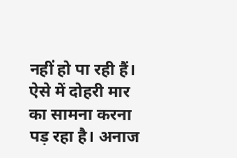नहीं हो पा रही हैं। ऐसे में दोहरी मार का सामना करना पड़ रहा है। अनाज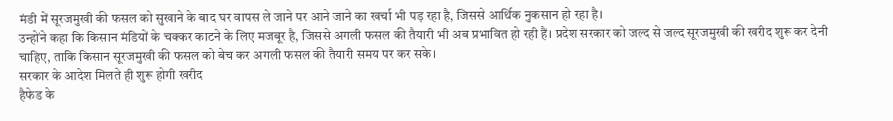मंडी में सूरजमुखी की फसल को सुखाने के बाद घर वापस ले जाने पर आने जाने का खर्चा भी पड़ रहा है, जिससे आर्थिक नुकसान हो रहा है।
उन्होंने कहा कि किसान मंडियों के चक्कर काटने के लिए मजबूर है, जिससे अगली फसल की तैयारी भी अब प्रभावित हो रही हैं। प्रदेश सरकार को जल्द से जल्द सूरजमुखी की खरीद शुरू कर देनी चाहिए, ताकि किसान सूरजमुखी की फसल को बेच कर अगली फसल की तैयारी समय पर कर सके।
सरकार के आदेश मिलते ही शुरू होगी खरीद
हैफेड के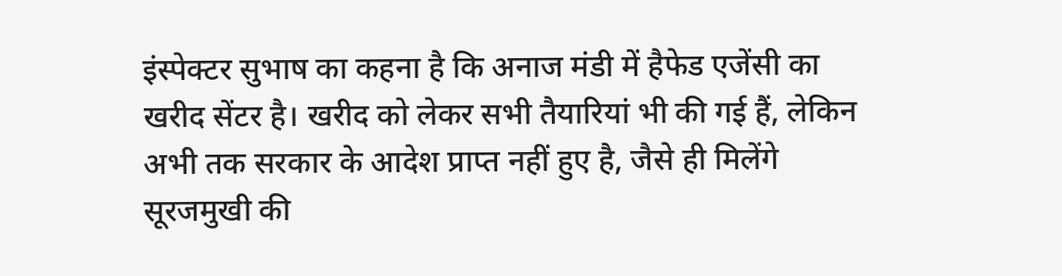इंस्पेक्टर सुभाष का कहना है कि अनाज मंडी में हैफेड एजेंसी का खरीद सेंटर है। खरीद को लेकर सभी तैयारियां भी की गई हैं, लेकिन अभी तक सरकार के आदेश प्राप्त नहीं हुए है, जैसे ही मिलेंगे सूरजमुखी की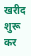खरीद शुरू कर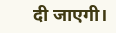दी जाएगी।